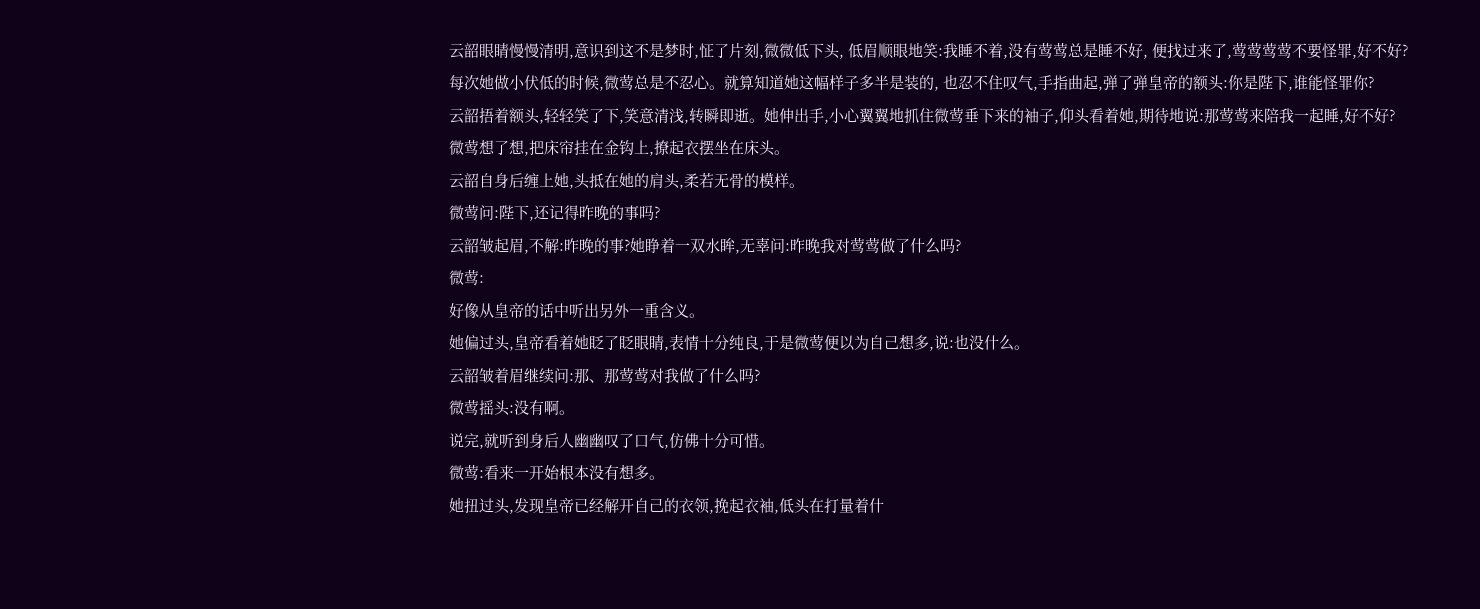云韶眼睛慢慢清明,意识到这不是梦时,怔了片刻,微微低下头, 低眉顺眼地笑:我睡不着,没有莺莺总是睡不好, 便找过来了,莺莺莺莺不要怪罪,好不好?
每次她做小伏低的时候,微莺总是不忍心。就算知道她这幅样子多半是装的, 也忍不住叹气,手指曲起,弹了弹皇帝的额头:你是陛下,谁能怪罪你?
云韶捂着额头,轻轻笑了下,笑意清浅,转瞬即逝。她伸出手,小心翼翼地抓住微莺垂下来的袖子,仰头看着她,期待地说:那莺莺来陪我一起睡,好不好?
微莺想了想,把床帘挂在金钩上,撩起衣摆坐在床头。
云韶自身后缠上她,头抵在她的肩头,柔若无骨的模样。
微莺问:陛下,还记得昨晚的事吗?
云韶皱起眉,不解:昨晚的事?她睁着一双水眸,无辜问:昨晚我对莺莺做了什么吗?
微莺:
好像从皇帝的话中听出另外一重含义。
她偏过头,皇帝看着她眨了眨眼睛,表情十分纯良,于是微莺便以为自己想多,说:也没什么。
云韶皱着眉继续问:那、那莺莺对我做了什么吗?
微莺摇头:没有啊。
说完,就听到身后人幽幽叹了口气,仿佛十分可惜。
微莺:看来一开始根本没有想多。
她扭过头,发现皇帝已经解开自己的衣领,挽起衣袖,低头在打量着什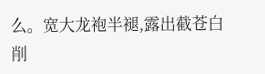么。宽大龙袍半褪,露出截苍白削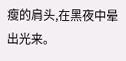瘦的肩头,在黑夜中晕出光来。